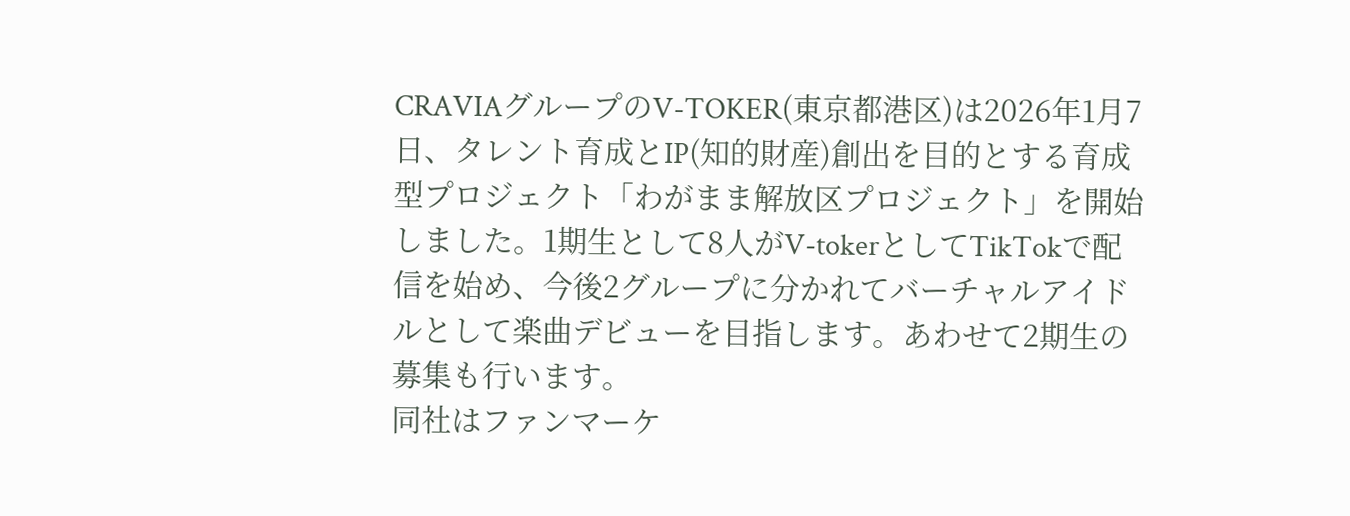CRAVIAグループのV-TOKER(東京都港区)は2026年1月7日、タレント育成とIP(知的財産)創出を目的とする育成型プロジェクト「わがまま解放区プロジェクト」を開始しました。1期生として8人がV-tokerとしてTikTokで配信を始め、今後2グループに分かれてバーチャルアイドルとして楽曲デビューを目指します。あわせて2期生の募集も行います。
同社はファンマーケ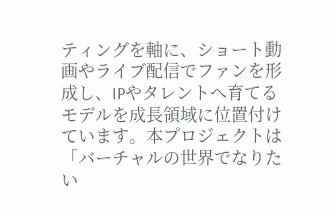ティングを軸に、ショート動画やライブ配信でファンを形成し、IPやタレントへ育てるモデルを成長領域に位置付けています。本プロジェクトは「バーチャルの世界でなりたい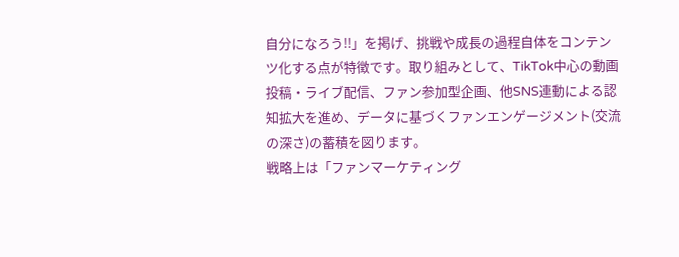自分になろう!!」を掲げ、挑戦や成長の過程自体をコンテンツ化する点が特徴です。取り組みとして、TikTok中心の動画投稿・ライブ配信、ファン参加型企画、他SNS連動による認知拡大を進め、データに基づくファンエンゲージメント(交流の深さ)の蓄積を図ります。
戦略上は「ファンマーケティング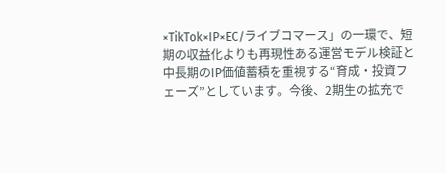×TikTok×IP×EC/ライブコマース」の一環で、短期の収益化よりも再現性ある運営モデル検証と中長期のIP価値蓄積を重視する“育成・投資フェーズ”としています。今後、2期生の拡充で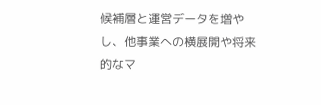候補層と運営データを増やし、他事業への横展開や将来的なマ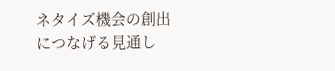ネタイズ機会の創出につなげる見通し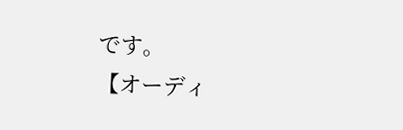です。
【オーディ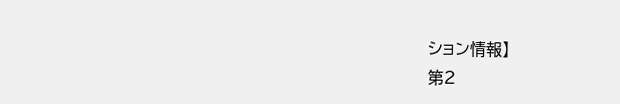ション情報】
第2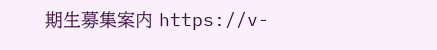期生募集案内 https://v-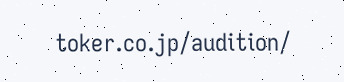toker.co.jp/audition/